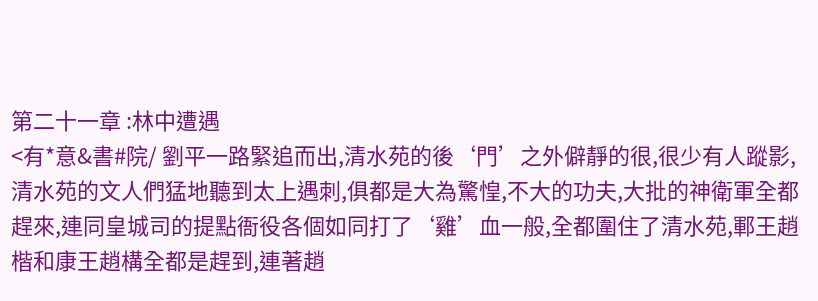第二十一章 :林中遭遇
<有*意&書#院/ 劉平一路緊追而出,清水苑的後‘門’之外僻靜的很,很少有人蹤影,清水苑的文人們猛地聽到太上遇刺,俱都是大為驚惶,不大的功夫,大批的神衛軍全都趕來,連同皇城司的提點衙役各個如同打了‘雞’血一般,全都圍住了清水苑,鄆王趙楷和康王趙構全都是趕到,連著趙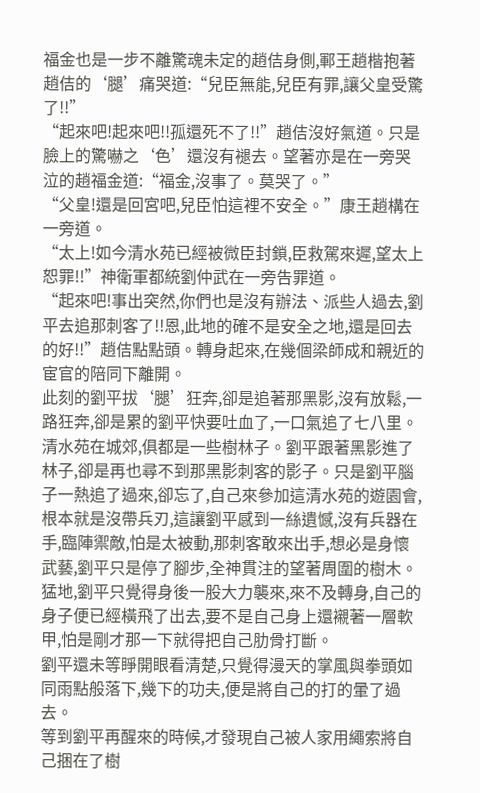福金也是一步不離驚魂未定的趙佶身側,鄆王趙楷抱著趙佶的‘腿’痛哭道:“兒臣無能,兒臣有罪,讓父皇受驚了!!”
“起來吧!起來吧!!孤還死不了!!”趙佶沒好氣道。只是臉上的驚嚇之‘色’還沒有褪去。望著亦是在一旁哭泣的趙福金道:“福金,沒事了。莫哭了。”
“父皇!還是回宮吧,兒臣怕這裡不安全。”康王趙構在一旁道。
“太上!如今清水苑已經被微臣封鎖,臣救駕來遲,望太上恕罪!!”神衛軍都統劉仲武在一旁告罪道。
“起來吧!事出突然,你們也是沒有辦法、派些人過去,劉平去追那刺客了!!恩,此地的確不是安全之地,還是回去的好!!”趙佶點點頭。轉身起來,在幾個梁師成和親近的宦官的陪同下離開。
此刻的劉平拔‘腿’狂奔,卻是追著那黑影,沒有放鬆,一路狂奔,卻是累的劉平快要吐血了,一口氣追了七八里。清水苑在城郊,俱都是一些樹林子。劉平跟著黑影進了林子,卻是再也尋不到那黑影刺客的影子。只是劉平腦子一熱追了過來,卻忘了,自己來參加這清水苑的遊園會,根本就是沒帶兵刃,這讓劉平感到一絲遺憾,沒有兵器在手,臨陣禦敵,怕是太被動,那刺客敢來出手,想必是身懷武藝,劉平只是停了腳步,全神貫注的望著周圍的樹木。
猛地,劉平只覺得身後一股大力襲來,來不及轉身,自己的身子便已經橫飛了出去,要不是自己身上還襯著一層軟甲,怕是剛才那一下就得把自己肋骨打斷。
劉平還未等睜開眼看清楚,只覺得漫天的掌風與拳頭如同雨點般落下,幾下的功夫,便是將自己的打的暈了過去。
等到劉平再醒來的時候,才發現自己被人家用繩索將自己捆在了樹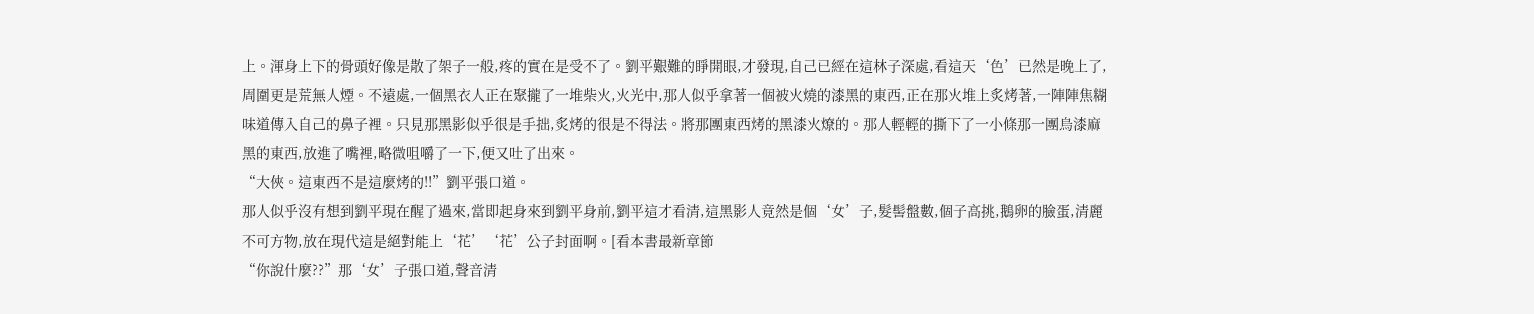上。渾身上下的骨頭好像是散了架子一般,疼的實在是受不了。劉平艱難的睜開眼,才發現,自己已經在這林子深處,看這天‘色’已然是晚上了,周圍更是荒無人煙。不遠處,一個黑衣人正在聚攏了一堆柴火,火光中,那人似乎拿著一個被火燒的漆黑的東西,正在那火堆上炙烤著,一陣陣焦糊味道傳入自己的鼻子裡。只見那黑影似乎很是手拙,炙烤的很是不得法。將那團東西烤的黑漆火燎的。那人輕輕的撕下了一小條那一團烏漆麻黑的東西,放進了嘴裡,略微咀嚼了一下,便又吐了出來。
“大俠。這東西不是這麼烤的!!”劉平張口道。
那人似乎沒有想到劉平現在醒了過來,當即起身來到劉平身前,劉平這才看清,這黑影人竟然是個‘女’子,髮髻盤數,個子高挑,鵝卵的臉蛋,清麗不可方物,放在現代這是絕對能上‘花’‘花’公子封面啊。[看本書最新章節
“你說什麼??”那‘女’子張口道,聲音清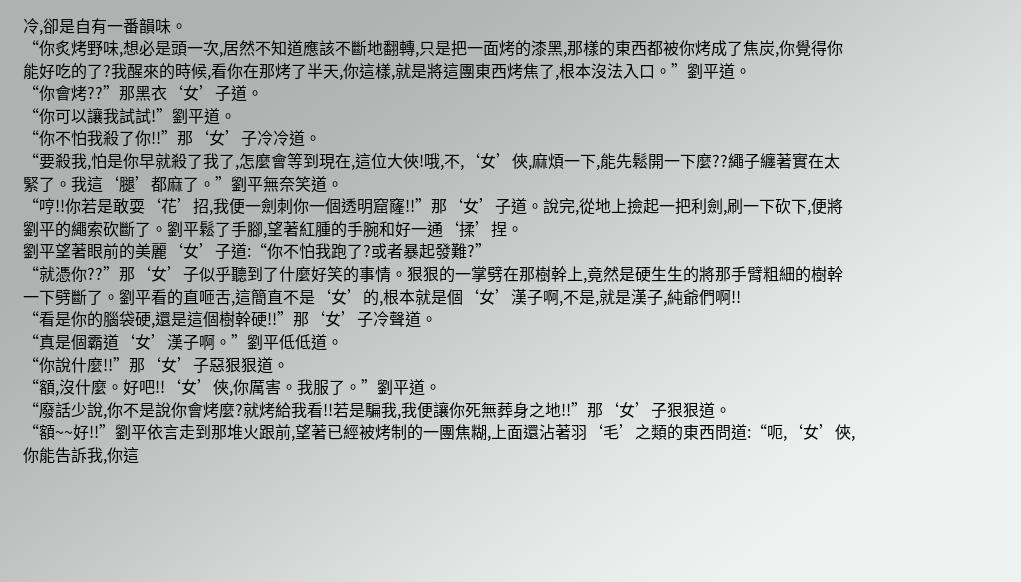冷,卻是自有一番韻味。
“你炙烤野味,想必是頭一次,居然不知道應該不斷地翻轉,只是把一面烤的漆黑,那樣的東西都被你烤成了焦炭,你覺得你能好吃的了?我醒來的時候,看你在那烤了半天,你這樣,就是將這團東西烤焦了,根本沒法入口。”劉平道。
“你會烤??”那黑衣‘女’子道。
“你可以讓我試試!”劉平道。
“你不怕我殺了你!!”那‘女’子冷冷道。
“要殺我,怕是你早就殺了我了,怎麼會等到現在,這位大俠!哦,不,‘女’俠,麻煩一下,能先鬆開一下麼??繩子纏著實在太緊了。我這‘腿’都麻了。”劉平無奈笑道。
“哼!!你若是敢耍‘花’招,我便一劍刺你一個透明窟窿!!”那‘女’子道。說完,從地上撿起一把利劍,刷一下砍下,便將劉平的繩索砍斷了。劉平鬆了手腳,望著紅腫的手腕和好一通‘揉’捏。
劉平望著眼前的美麗‘女’子道:“你不怕我跑了?或者暴起發難?”
“就憑你??”那‘女’子似乎聽到了什麼好笑的事情。狠狠的一掌劈在那樹幹上,竟然是硬生生的將那手臂粗細的樹幹一下劈斷了。劉平看的直咂舌,這簡直不是‘女’的,根本就是個‘女’漢子啊,不是,就是漢子,純爺們啊!!
“看是你的腦袋硬,還是這個樹幹硬!!”那‘女’子冷聲道。
“真是個霸道‘女’漢子啊。”劉平低低道。
“你說什麼!!”那‘女’子惡狠狠道。
“額,沒什麼。好吧!!‘女’俠,你厲害。我服了。”劉平道。
“廢話少說,你不是說你會烤麼?就烤給我看!!若是騙我,我便讓你死無葬身之地!!”那‘女’子狠狠道。
“額~~好!!”劉平依言走到那堆火跟前,望著已經被烤制的一團焦糊,上面還沾著羽‘毛’之類的東西問道:“呃,‘女’俠,你能告訴我,你這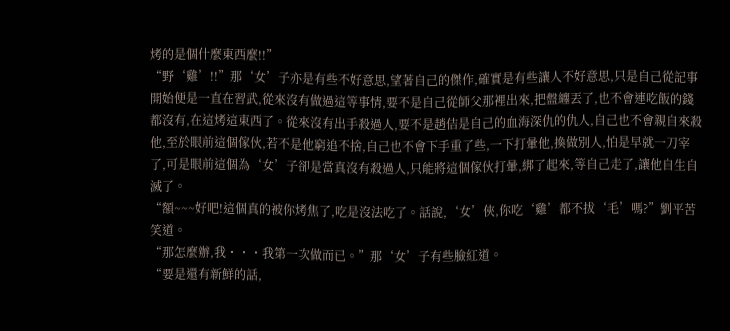烤的是個什麼東西麼!!”
“野‘雞’!!”那‘女’子亦是有些不好意思,望著自己的傑作,確實是有些讓人不好意思,只是自己從記事開始便是一直在習武,從來沒有做過這等事情,要不是自己從師父那裡出來,把盤纏丟了,也不會連吃飯的錢都沒有,在這烤這東西了。從來沒有出手殺過人,要不是趙佶是自己的血海深仇的仇人,自己也不會親自來殺他,至於眼前這個傢伙,若不是他窮追不捨,自己也不會下手重了些,一下打暈他,換做別人,怕是早就一刀宰了,可是眼前這個為‘女’子卻是當真沒有殺過人,只能將這個傢伙打暈,綁了起來,等自己走了,讓他自生自滅了。
“額~~~好吧!這個真的被你烤焦了,吃是沒法吃了。話說,‘女’俠,你吃‘雞’都不拔‘毛’嗎?”劉平苦笑道。
“那怎麼辦,我・・・我第一次做而已。”那‘女’子有些臉紅道。
“要是還有新鮮的話,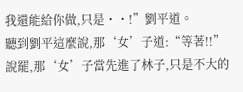我還能給你做,只是・・!”劉平道。
聽到劉平這麼說,那‘女’子道:“等著!!”
說罷,那‘女’子當先進了林子,只是不大的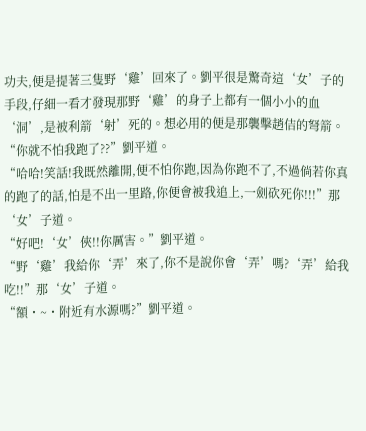功夫,便是提著三隻野‘雞’回來了。劉平很是驚奇這‘女’子的手段,仔細一看才發現那野‘雞’的身子上都有一個小小的血‘洞’,是被利箭‘射’死的。想必用的便是那襲擊趙佶的弩箭。
“你就不怕我跑了??”劉平道。
“哈哈!笑話!我既然離開,便不怕你跑,因為你跑不了,不過倘若你真的跑了的話,怕是不出一里路,你便會被我追上,一劍砍死你!!!”那‘女’子道。
“好吧!‘女’俠!!你厲害。”劉平道。
“野‘雞’我給你‘弄’來了,你不是說你會‘弄’嗎?‘弄’給我吃!!”那‘女’子道。
“額・~・附近有水源嗎?”劉平道。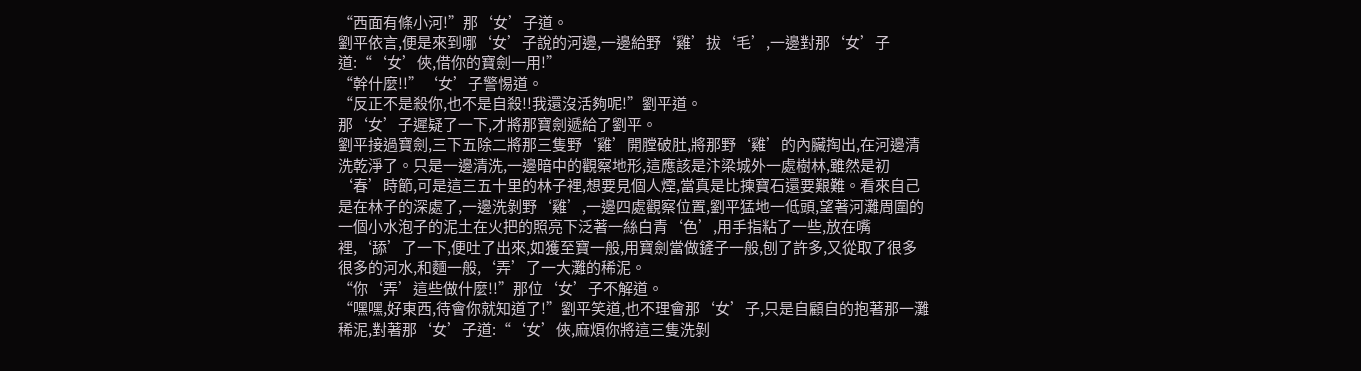“西面有條小河!”那‘女’子道。
劉平依言,便是來到哪‘女’子說的河邊,一邊給野‘雞’拔‘毛’,一邊對那‘女’子道:“‘女’俠,借你的寶劍一用!”
“幹什麼!!”‘女’子警惕道。
“反正不是殺你,也不是自殺!!我還沒活夠呢!”劉平道。
那‘女’子遲疑了一下,才將那寶劍遞給了劉平。
劉平接過寶劍,三下五除二將那三隻野‘雞’開膛破肚,將那野‘雞’的內臟掏出,在河邊清洗乾淨了。只是一邊清洗,一邊暗中的觀察地形,這應該是汴梁城外一處樹林,雖然是初‘春’時節,可是這三五十里的林子裡,想要見個人煙,當真是比揀寶石還要艱難。看來自己是在林子的深處了,一邊洗剝野‘雞’,一邊四處觀察位置,劉平猛地一低頭,望著河灘周圍的一個小水泡子的泥土在火把的照亮下泛著一絲白青‘色’,用手指粘了一些,放在嘴裡,‘舔’了一下,便吐了出來,如獲至寶一般,用寶劍當做鏟子一般,刨了許多,又從取了很多很多的河水,和麵一般,‘弄’了一大灘的稀泥。
“你‘弄’這些做什麼!!”那位‘女’子不解道。
“嘿嘿,好東西,待會你就知道了!”劉平笑道,也不理會那‘女’子,只是自顧自的抱著那一灘稀泥,對著那‘女’子道:“‘女’俠,麻煩你將這三隻洗剝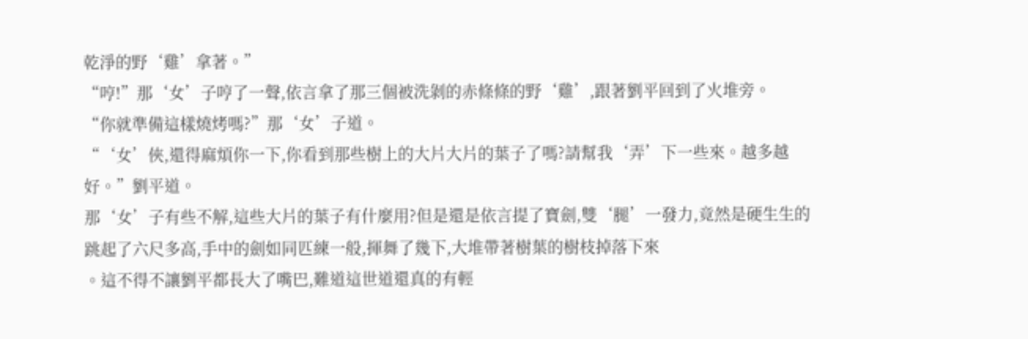乾淨的野‘雞’拿著。”
“哼!”那‘女’子哼了一聲,依言拿了那三個被洗剝的赤條條的野‘雞’,跟著劉平回到了火堆旁。
“你就準備這樣燒烤嗎?”那‘女’子道。
“‘女’俠,還得麻煩你一下,你看到那些樹上的大片大片的葉子了嗎?請幫我‘弄’下一些來。越多越好。”劉平道。
那‘女’子有些不解,這些大片的葉子有什麼用?但是還是依言提了寶劍,雙‘腿’一發力,竟然是硬生生的跳起了六尺多高,手中的劍如同匹練一般,揮舞了幾下,大堆帶著樹葉的樹枝掉落下來
。這不得不讓劉平都長大了嘴巴,難道這世道還真的有輕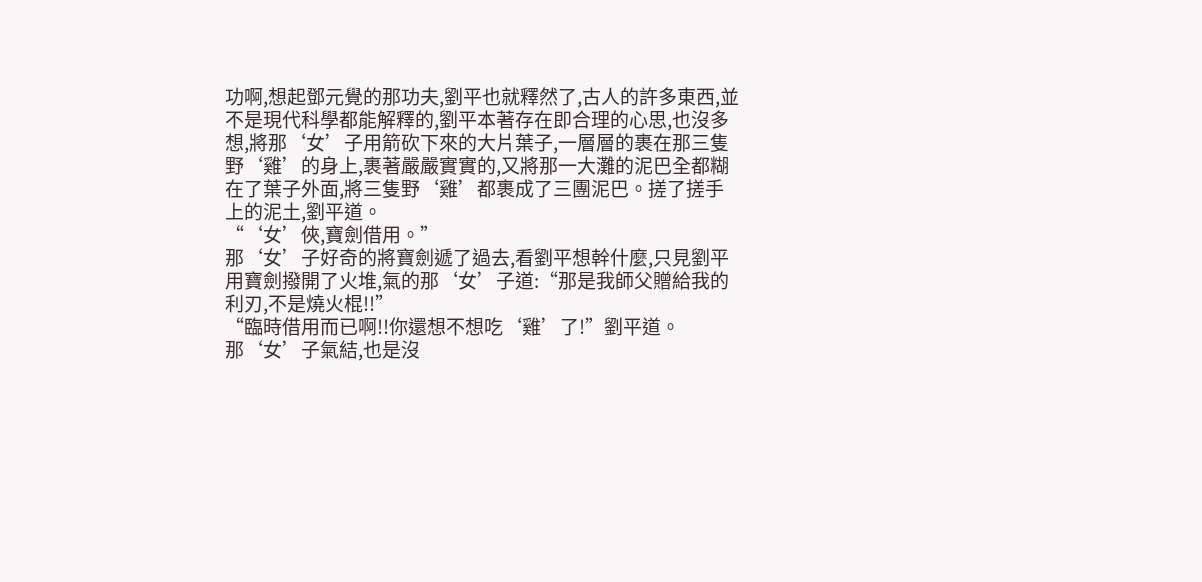功啊,想起鄧元覺的那功夫,劉平也就釋然了,古人的許多東西,並不是現代科學都能解釋的,劉平本著存在即合理的心思,也沒多想,將那‘女’子用箭砍下來的大片葉子,一層層的裹在那三隻野‘雞’的身上,裹著嚴嚴實實的,又將那一大灘的泥巴全都糊在了葉子外面,將三隻野‘雞’都裹成了三團泥巴。搓了搓手上的泥土,劉平道。
“‘女’俠,寶劍借用。”
那‘女’子好奇的將寶劍遞了過去,看劉平想幹什麼,只見劉平用寶劍撥開了火堆,氣的那‘女’子道:“那是我師父贈給我的利刃,不是燒火棍!!”
“臨時借用而已啊!!你還想不想吃‘雞’了!”劉平道。
那‘女’子氣結,也是沒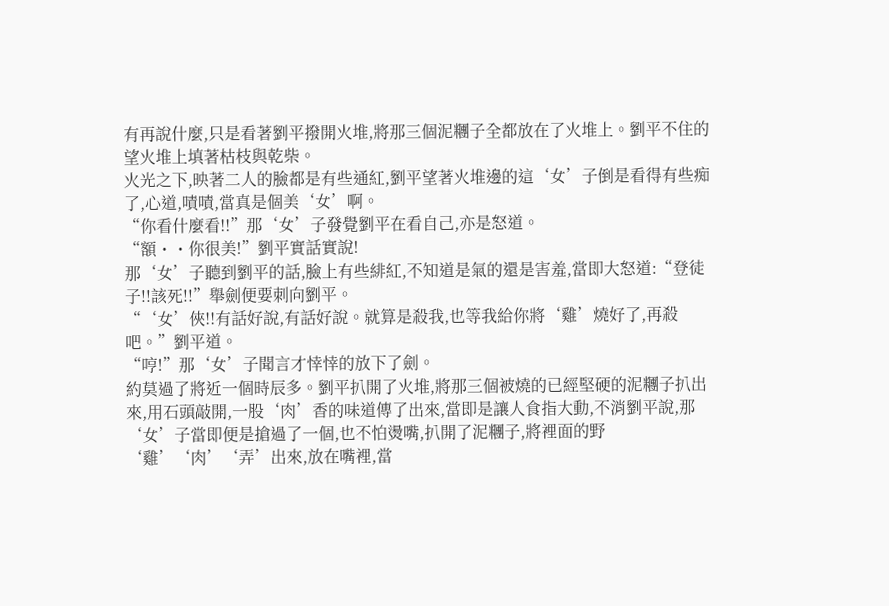有再說什麼,只是看著劉平撥開火堆,將那三個泥糰子全都放在了火堆上。劉平不住的望火堆上填著枯枝與乾柴。
火光之下,映著二人的臉都是有些通紅,劉平望著火堆邊的這‘女’子倒是看得有些痴了,心道,嘖嘖,當真是個美‘女’啊。
“你看什麼看!!”那‘女’子發覺劉平在看自己,亦是怒道。
“額・・你很美!”劉平實話實說!
那‘女’子聽到劉平的話,臉上有些緋紅,不知道是氣的還是害羞,當即大怒道:“登徒子!!該死!!”舉劍便要刺向劉平。
“‘女’俠!!有話好說,有話好說。就算是殺我,也等我給你將‘雞’燒好了,再殺吧。”劉平道。
“哼!”那‘女’子聞言才悻悻的放下了劍。
約莫過了將近一個時辰多。劉平扒開了火堆,將那三個被燒的已經堅硬的泥糰子扒出來,用石頭敲開,一股‘肉’香的味道傳了出來,當即是讓人食指大動,不消劉平說,那‘女’子當即便是搶過了一個,也不怕燙嘴,扒開了泥糰子,將裡面的野‘雞’‘肉’‘弄’出來,放在嘴裡,當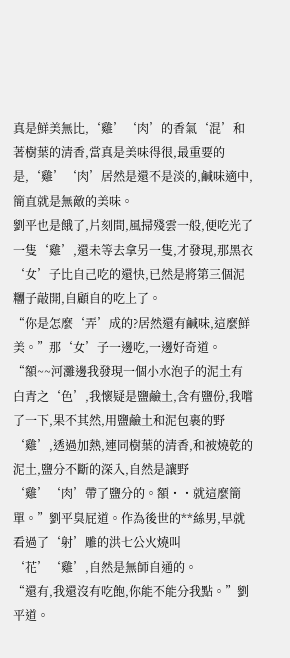真是鮮美無比,‘雞’‘肉’的香氣‘混’和著樹葉的清香,當真是美味得很,最重要的是,‘雞’‘肉’居然是還不是淡的,鹹味適中,簡直就是無敵的美味。
劉平也是餓了,片刻間,風掃殘雲一般,便吃光了一隻‘雞’,還未等去拿另一隻,才發現,那黑衣‘女’子比自己吃的還快,已然是將第三個泥糰子敲開,自顧自的吃上了。
“你是怎麼‘弄’成的?居然還有鹹味,這麼鮮美。”那‘女’子一邊吃,一邊好奇道。
“額~~河灘邊我發現一個小水泡子的泥土有白青之‘色’,我懷疑是鹽鹼土,含有鹽份,我嚐了一下,果不其然,用鹽鹼土和泥包裹的野‘雞’,透過加熱,連同樹葉的清香,和被燒乾的泥土,鹽分不斷的深入,自然是讓野‘雞’‘肉’帶了鹽分的。額・・就這麼簡單。”劉平臭屁道。作為後世的**絲男,早就看過了‘射’雕的洪七公火燒叫‘花’‘雞’,自然是無師自通的。
“還有,我還沒有吃飽,你能不能分我點。”劉平道。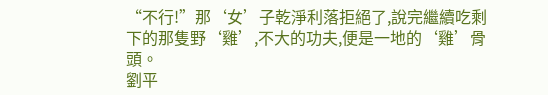“不行!”那‘女’子乾淨利落拒絕了,說完繼續吃剩下的那隻野‘雞’,不大的功夫,便是一地的‘雞’骨頭。
劉平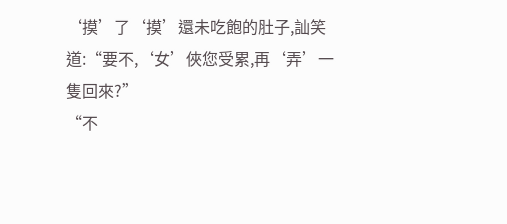‘摸’了‘摸’還未吃飽的肚子,訕笑道:“要不,‘女’俠您受累,再‘弄’一隻回來?”
“不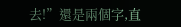去!”還是兩個字,直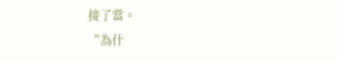接了當。
“為什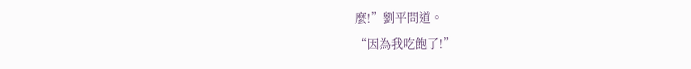麼!”劉平問道。
“因為我吃飽了!”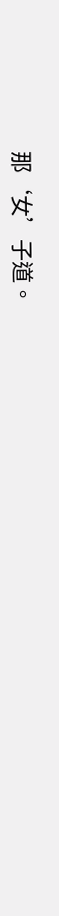那‘女’子道。